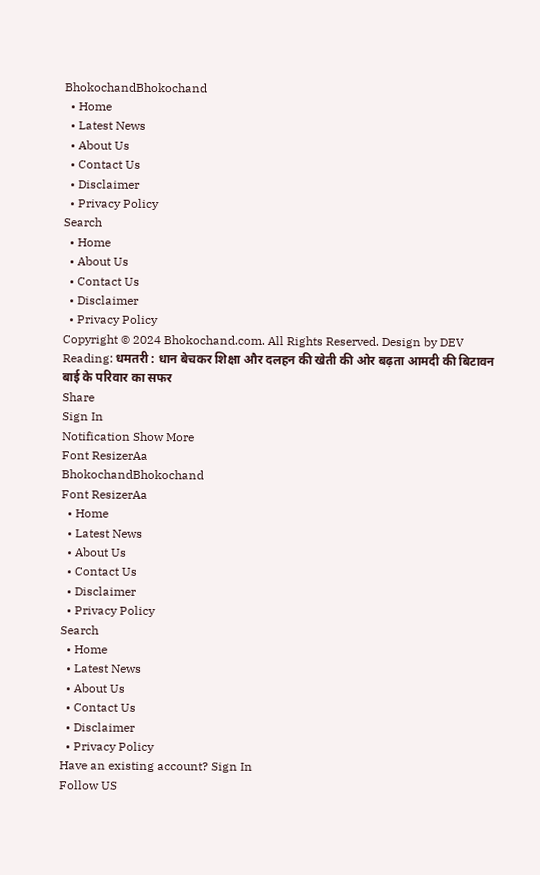BhokochandBhokochand
  • Home
  • Latest News
  • About Us
  • Contact Us
  • Disclaimer
  • Privacy Policy
Search
  • Home
  • About Us
  • Contact Us
  • Disclaimer
  • Privacy Policy
Copyright © 2024 Bhokochand.com. All Rights Reserved. Design by DEV
Reading: धमतरी : धान बेचकर शिक्षा और दलहन की खेती की ओर बढ़ता आमदी की बिटावन बाई के परिवार का सफर
Share
Sign In
Notification Show More
Font ResizerAa
BhokochandBhokochand
Font ResizerAa
  • Home
  • Latest News
  • About Us
  • Contact Us
  • Disclaimer
  • Privacy Policy
Search
  • Home
  • Latest News
  • About Us
  • Contact Us
  • Disclaimer
  • Privacy Policy
Have an existing account? Sign In
Follow US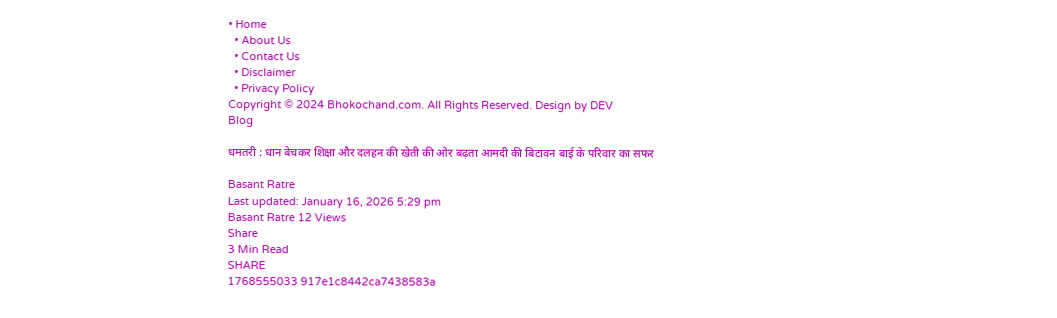• Home
  • About Us
  • Contact Us
  • Disclaimer
  • Privacy Policy
Copyright © 2024 Bhokochand.com. All Rights Reserved. Design by DEV
Blog

धमतरी : धान बेचकर शिक्षा और दलहन की खेती की ओर बढ़ता आमदी की बिटावन बाई के परिवार का सफर

Basant Ratre
Last updated: January 16, 2026 5:29 pm
Basant Ratre 12 Views
Share
3 Min Read
SHARE
1768555033 917e1c8442ca7438583a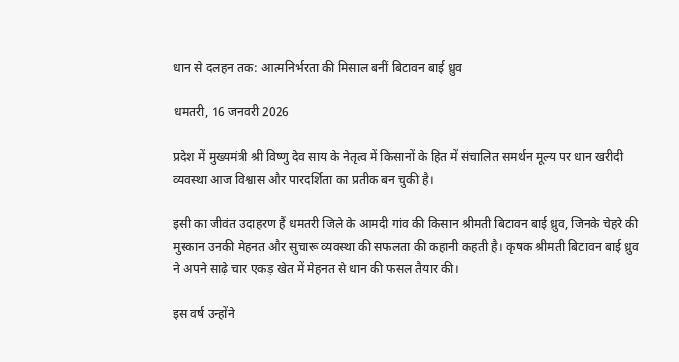धान से दलहन तक: आत्मनिर्भरता की मिसाल बनीं बिटावन बाई ध्रुव

धमतरी, 16 जनवरी 2026

प्रदेश में मुख्यमंत्री श्री विष्णु देव साय के नेतृत्व में किसानों के हित में संचालित समर्थन मूल्य पर धान खरीदी व्यवस्था आज विश्वास और पारदर्शिता का प्रतीक बन चुकी है।

इसी का जीवंत उदाहरण हैं धमतरी जिले के आमदी गांव की किसान श्रीमती बिटावन बाई ध्रुव, जिनके चेहरे की मुस्कान उनकी मेहनत और सुचारू व्यवस्था की सफलता की कहानी कहती है। कृषक श्रीमती बिटावन बाई ध्रुव ने अपने साढ़े चार एकड़ खेत में मेहनत से धान की फसल तैयार की।

इस वर्ष उन्होंने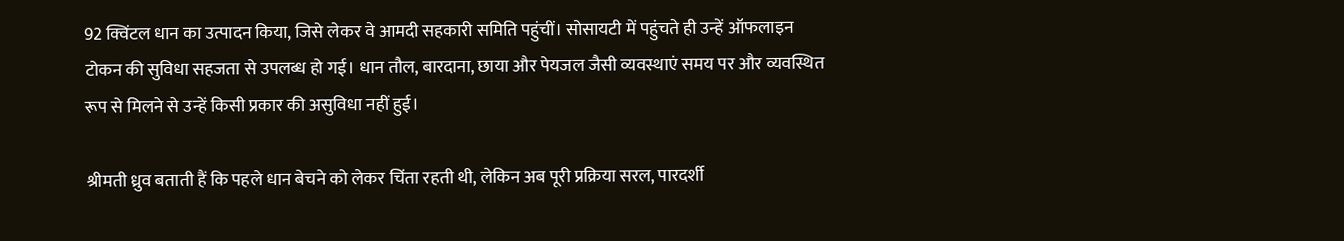92 क्विंटल धान का उत्पादन किया, जिसे लेकर वे आमदी सहकारी समिति पहुंचीं। सोसायटी में पहुंचते ही उन्हें ऑफलाइन टोकन की सुविधा सहजता से उपलब्ध हो गई। धान तौल, बारदाना, छाया और पेयजल जैसी व्यवस्थाएं समय पर और व्यवस्थित रूप से मिलने से उन्हें किसी प्रकार की असुविधा नहीं हुई।

श्रीमती ध्रुव बताती हैं कि पहले धान बेचने को लेकर चिंता रहती थी, लेकिन अब पूरी प्रक्रिया सरल, पारदर्शी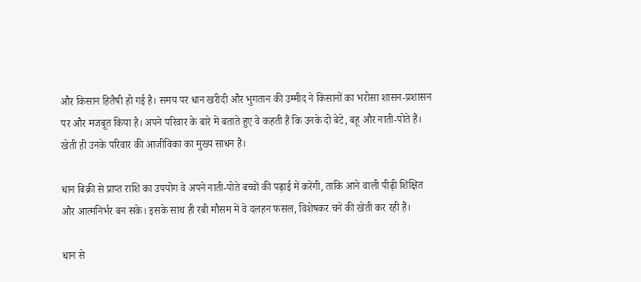और किसान हितैषी हो गई है। समय पर धान खरीदी और भुगतान की उम्मीद ने किसानों का भरोसा शासन-प्रशासन पर और मजबूत किया है। अपने परिवार के बारे में बताते हुए वे कहती हैं कि उनके दो बेटे, बहू और नाती-पोते हैं। खेती ही उनके परिवार की आजीविका का मुख्य साधन है।

धान बिक्री से प्राप्त राशि का उपयोग वे अपने नाती-पोते बच्चों की पढ़ाई में करेंगी, ताकि आने वाली पीढ़ी शिक्षित और आत्मनिर्भर बन सके। इसके साथ ही रबी मौसम में वे दलहन फसल, विशेषकर चने की खेती कर रही हैं।

धान से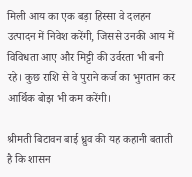मिली आय का एक बड़ा हिस्सा वे दलहन उत्पादन में निवेश करेंगी, जिससे उनकी आय में विविधता आए और मिट्टी की उर्वरता भी बनी रहे। कुछ राशि से वे पुराने कर्ज का भुगतान कर आर्थिक बोझ भी कम करेंगी।

श्रीमती बिटावन बाई ध्रुव की यह कहानी बताती है कि शासन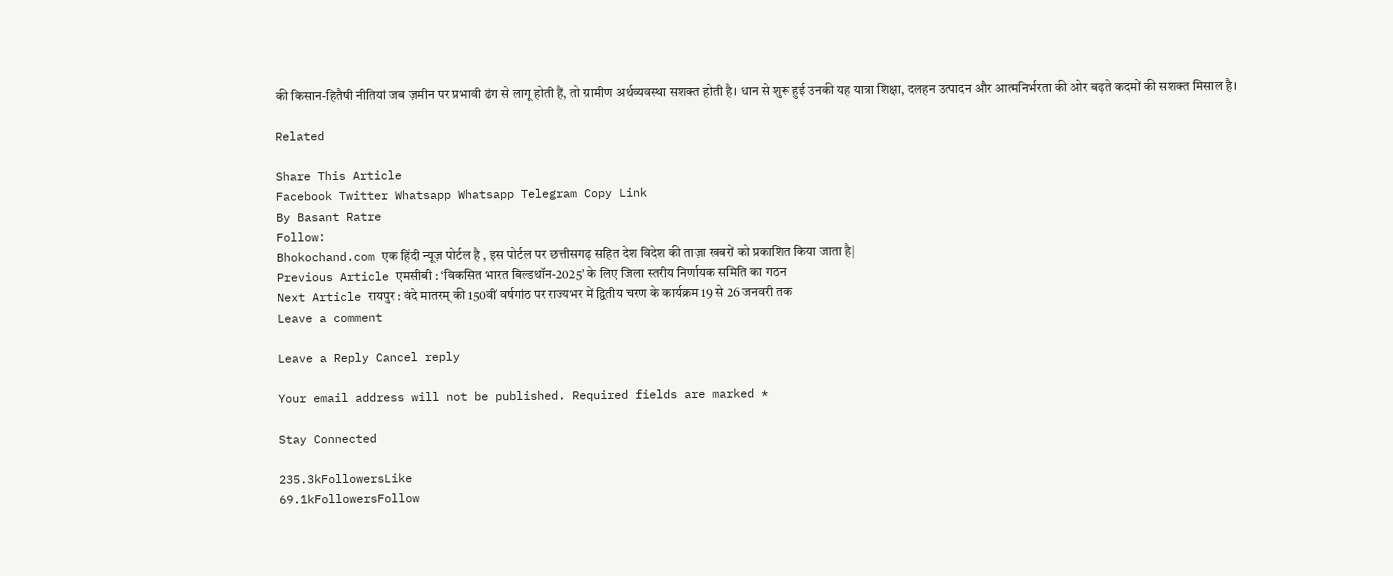की किसान-हितैषी नीतियां जब ज़मीन पर प्रभावी ढंग से लागू होती हैं, तो ग्रामीण अर्थव्यवस्था सशक्त होती है। धान से शुरू हुई उनकी यह यात्रा शिक्षा, दलहन उत्पादन और आत्मनिर्भरता की ओर बढ़ते कदमों की सशक्त मिसाल है।

Related

Share This Article
Facebook Twitter Whatsapp Whatsapp Telegram Copy Link
By Basant Ratre
Follow:
Bhokochand.com एक हिंदी न्यूज़ पोर्टल है , इस पोर्टल पर छत्तीसगढ़ सहित देश विदेश की ताज़ा खबरों को प्रकाशित किया जाता है|
Previous Article एमसीबी : ‘विकसित भारत बिल्डथॉन-2025’ के लिए जिला स्तरीय निर्णायक समिति का गठन
Next Article रायपुर : वंदे मातरम् की 150वीं वर्षगांठ पर राज्यभर में द्वितीय चरण के कार्यक्रम 19 से 26 जनवरी तक
Leave a comment

Leave a Reply Cancel reply

Your email address will not be published. Required fields are marked *

Stay Connected

235.3kFollowersLike
69.1kFollowersFollow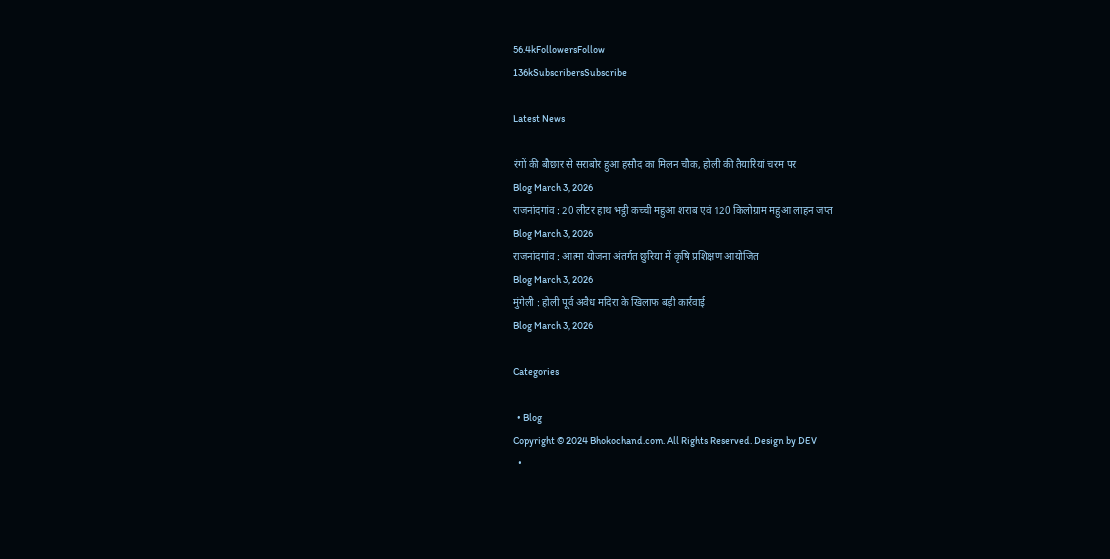56.4kFollowersFollow
136kSubscribersSubscribe

Latest News

रंगों की बौछार से सराबोर हुआ हसौद का मिलन चौक, होली की तैयारियां चरम पर
Blog March 3, 2026
राजनांदगांव : 20 लीटर हाथ भट्ठी कच्ची महुआ शराब एवं 120 किलोग्राम महुआ लाहन जप्त
Blog March 3, 2026
राजनांदगांव : आत्मा योजना अंतर्गत छुरिया में कृषि प्रशिक्षण आयोजित
Blog March 3, 2026
मुंगेली : होली पूर्व अवैध मदिरा के खिलाफ बड़ी कार्रवाई
Blog March 3, 2026

Categories

  • Blog
Copyright © 2024 Bhokochand.com. All Rights Reserved. Design by DEV
  •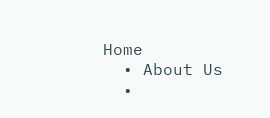Home
  • About Us
  •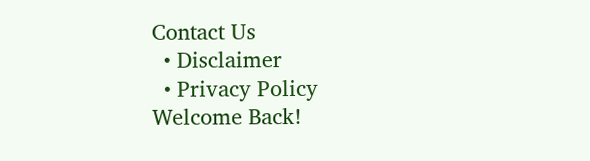Contact Us
  • Disclaimer
  • Privacy Policy
Welcome Back!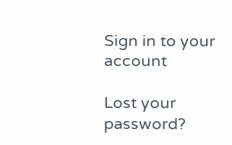Sign in to your account

Lost your password?